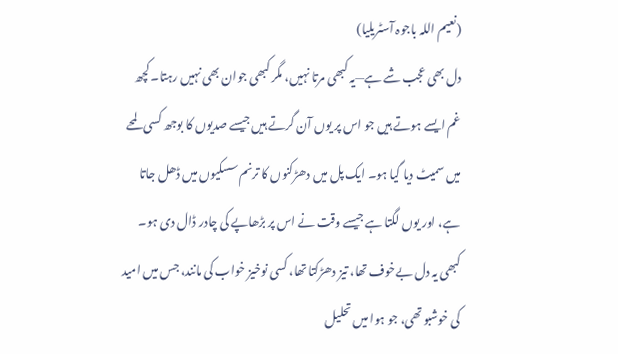(نعیم اللہ باجوہ آسٹریلیا)
دل بھی عجب شے ہے—یہ کبھی مرتا نہیں، مگر کبھی جوان بھی نہیں رہتا۔ کچھ غم ایسے ہوتے ہیں جو اس پر یوں آن گرتے ہیں جیسے صدیوں کا بوجھ کسی لمحے میں سمیٹ دیا گیا ہو۔ ایک پل میں دھڑکنوں کا ترنم سسکیوں میں ڈھل جاتا ہے، اور یوں لگتا ہے جیسے وقت نے اس پر بڑھاپے کی چادر ڈال دی ہو۔
کبھی یہ دل بےخوف تھا، تیز دھڑکتا تھا، کسی نوخیز خواب کی مانند، جس میں امید کی خوشبو تھی، جو ہوا میں تحلیل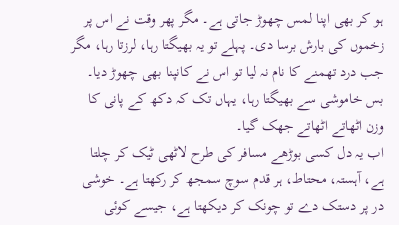ہو کر بھی اپنا لمس چھوڑ جاتی ہے۔ مگر پھر وقت نے اس پر زخموں کی بارش برسا دی۔ پہلے تو یہ بھیگتا رہا، لرزتا رہا، مگر جب درد تھمنے کا نام نہ لیا تو اس نے کانپنا بھی چھوڑ دیا۔ بس خاموشی سے بھیگتا رہا، یہاں تک کہ دکھ کے پانی کا وزن اٹھاتے اٹھاتے جھک گیا۔
اب یہ دل کسی بوڑھے مسافر کی طرح لاٹھی ٹیک کر چلتا ہے، آہستہ، محتاط، ہر قدم سوچ سمجھ کر رکھتا ہے۔ خوشی در پر دستک دے تو چونک کر دیکھتا ہے، جیسے کوئی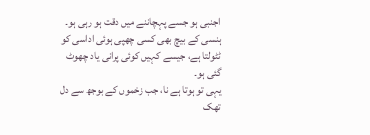اجنبی ہو جسے پہچاننے میں دقت ہو رہی ہو۔ ہنسی کے بیچ بھی کسی چھپی ہوئی اداسی کو ٹٹولتا ہے، جیسے کہیں کوئی پرانی یاد چھوٹ گئی ہو۔
یہی تو ہوتا ہے نا، جب زخموں کے بوجھ سے دل تھک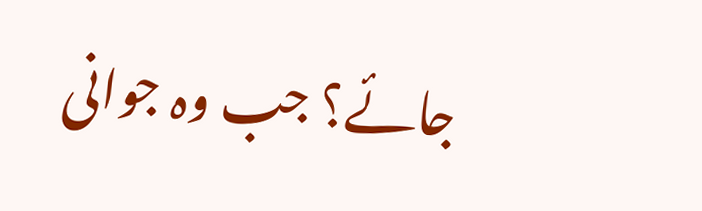جائے؟ جب وہ جوانی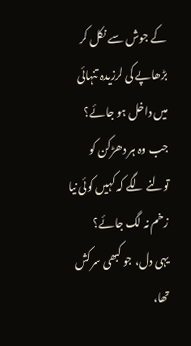کے جوش سے نکل کر بڑھاپے کی لرزیدہ تنہائی میں داخل ہو جائے؟ جب وہ ہر دھڑکن کو تولنے لگے کہ کہیں کوئی نیا زخم نہ لگ جائے؟
یہی دل، جو کبھی سرکش تھا،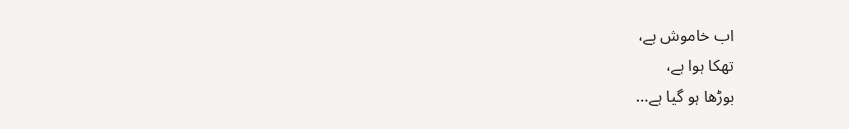اب خاموش ہے،
تھکا ہوا ہے،
بوڑھا ہو گیا ہے…